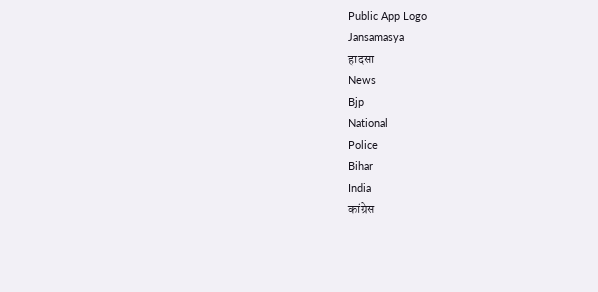Public App Logo
Jansamasya
हादसा
News
Bjp
National
Police
Bihar
India
कांग्रेस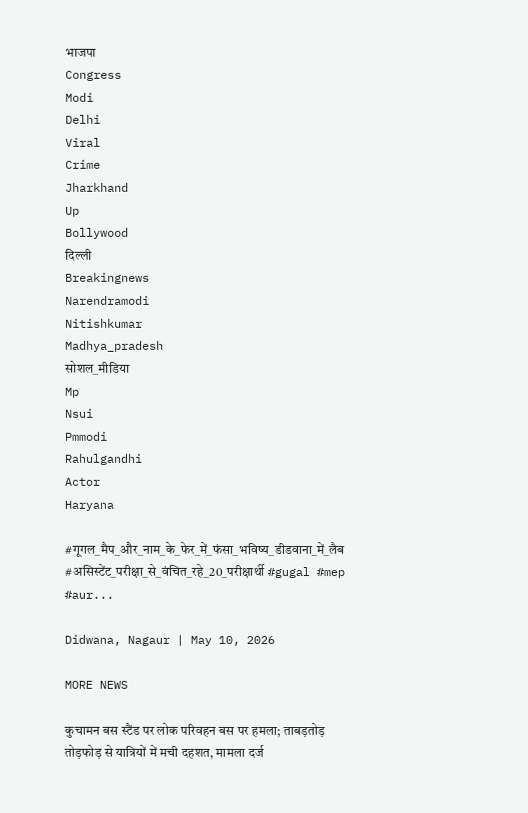भाजपा
Congress
Modi
Delhi
Viral
Crime
Jharkhand
Up
Bollywood
दिल्ली
Breakingnews
Narendramodi
Nitishkumar
Madhya_pradesh
सोशल_मीडिया
Mp
Nsui
Pmmodi
Rahulgandhi
Actor
Haryana

#गूगल_मैप_और_नाम_के_फेर_में_फंसा_भविष्य_डीडवाना_में_लैब #असिस्टेंट_परीक्षा_से_वंचित_रहे_20_परीक्षार्थी #gugal #mep #aur...

Didwana, Nagaur | May 10, 2026

MORE NEWS

कुचामन बस स्टैंड पर लोक परिवहन बस पर हमला; ताबड़तोड़ तोड़फोड़ से यात्रियों में मची दहशत, मामला दर्ज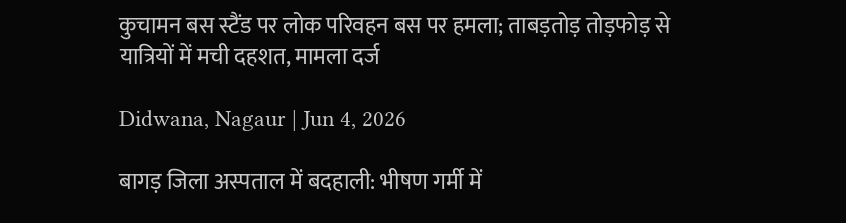कुचामन बस स्टैंड पर लोक परिवहन बस पर हमला; ताबड़तोड़ तोड़फोड़ से यात्रियों में मची दहशत, मामला दर्ज

Didwana, Nagaur | Jun 4, 2026

बागड़ जिला अस्पताल में बदहाली: भीषण गर्मी में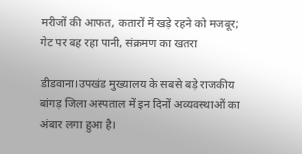मरीजों की आफत, कतारों में खड़े रहने को मजबूर; गेट पर बह रहा पानी, संक्रमण का खतरा

डीडवाना।उपखंड मुख्यालय के सबसे बड़े राजकीय बांगड़ जिला अस्पताल में इन दिनों अव्यवस्थाओं का अंबार लगा हुआ है।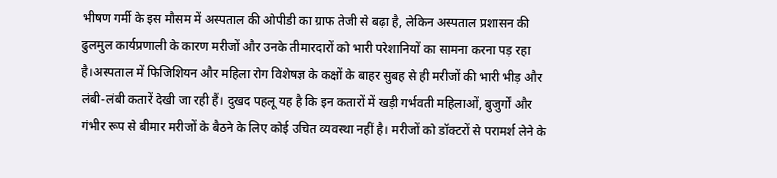भीषण गर्मी के इस मौसम में अस्पताल की ओपीडी का ग्राफ तेजी से बढ़ा है, लेकिन अस्पताल प्रशासन की ढुलमुल कार्यप्रणाली के कारण मरीजों और उनके तीमारदारों को भारी परेशानियों का सामना करना पड़ रहा है।अस्पताल में फिजिशियन और महिला रोग विशेषज्ञ के कक्षों के बाहर सुबह से ही मरीजों की भारी भीड़ और लंबी-लंबी कतारें देखी जा रही हैं। दुखद पहलू यह है कि इन कतारों में खड़ी गर्भवती महिलाओं, बुजुर्गों और गंभीर रूप से बीमार मरीजों के बैठने के लिए कोई उचित व्यवस्था नहीं है। मरीजों को डॉक्टरों से परामर्श लेने के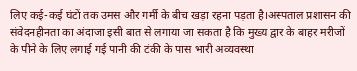लिए कई-कई घंटों तक उमस और गर्मी के बीच खड़ा रहना पड़ता है।अस्पताल प्रशासन की संवेदनहीनता का अंदाजा इसी बात से लगाया जा सकता है कि मुख्य द्वार के बाहर मरीजों के पीने के लिए लगाई गई पानी की टंकी के पास भारी अव्यवस्था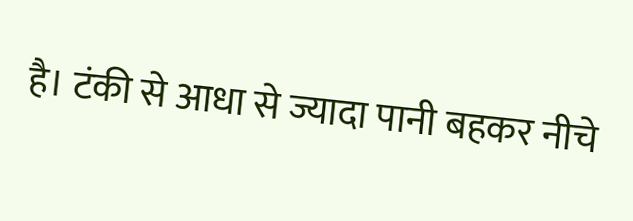है। टंकी से आधा से ज्यादा पानी बहकर नीचे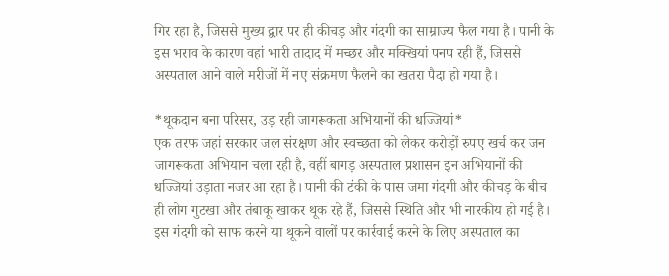गिर रहा है, जिससे मुख्य द्वार पर ही कीचड़ और गंदगी का साम्राज्य फैल गया है। पानी के इस भराव के कारण वहां भारी तादाद में मच्छर और मक्खियां पनप रही हैं, जिससे अस्पताल आने वाले मरीजों में नए संक्रमण फैलने का खतरा पैदा हो गया है।

*थूकदान बना परिसर, उड़ रही जागरूकता अभियानों की धज्जियां*
एक तरफ जहां सरकार जल संरक्षण और स्वच्छता को लेकर करोड़ों रुपए खर्च कर जन जागरूकता अभियान चला रही है, वहीं बागड़ अस्पताल प्रशासन इन अभियानों की धज्जियां उड़ाता नजर आ रहा है। पानी की टंकी के पास जमा गंदगी और कीचड़ के बीच ही लोग गुटखा और तंबाकू खाकर थूक रहे हैं, जिससे स्थिति और भी नारकीय हो गई है। इस गंदगी को साफ करने या थूकने वालों पर कार्रवाई करने के लिए अस्पताल का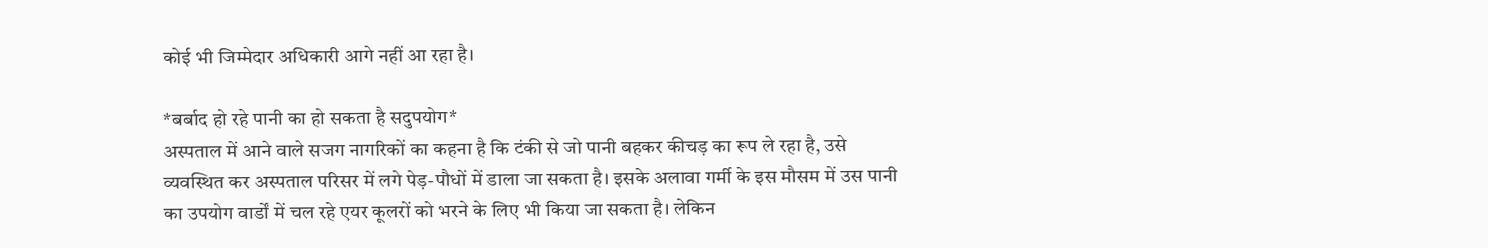कोई भी जिम्मेदार अधिकारी आगे नहीं आ रहा है।

*बर्बाद हो रहे पानी का हो सकता है सदुपयोग*
अस्पताल में आने वाले सजग नागरिकों का कहना है कि टंकी से जो पानी बहकर कीचड़ का रूप ले रहा है, उसे व्यवस्थित कर अस्पताल परिसर में लगे पेड़-पौधों में डाला जा सकता है। इसके अलावा गर्मी के इस मौसम में उस पानी का उपयोग वार्डों में चल रहे एयर कूलरों को भरने के लिए भी किया जा सकता है। लेकिन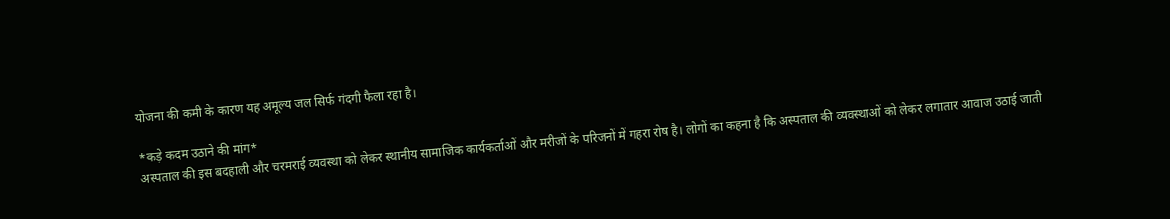योजना की कमी के कारण यह अमूल्य जल सिर्फ गंदगी फैला रहा है।

*कड़े कदम उठाने की मांग*
अस्पताल की इस बदहाली और चरमराई व्यवस्था को लेकर स्थानीय सामाजिक कार्यकर्ताओं और मरीजों के परिजनों में गहरा रोष है। लोगों का कहना है कि अस्पताल की व्यवस्थाओं को लेकर लगातार आवाज उठाई जाती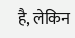है, लेकिन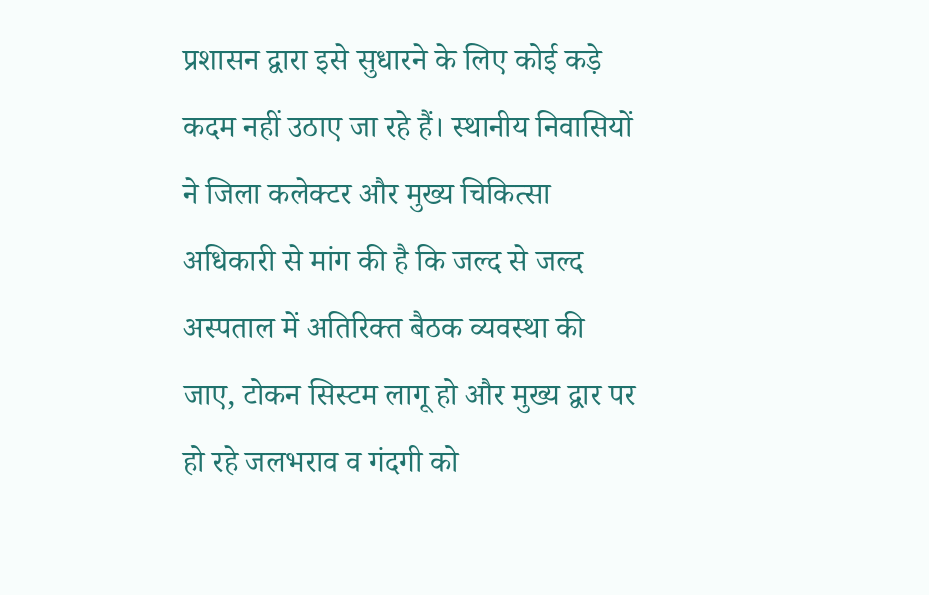प्रशासन द्वारा इसे सुधारने के लिए कोई कड़े कदम नहीं उठाए जा रहे हैं। स्थानीय निवासियों ने जिला कलेक्टर और मुख्य चिकित्सा अधिकारी से मांग की है कि जल्द से जल्द अस्पताल में अतिरिक्त बैठक व्यवस्था की जाए, टोकन सिस्टम लागू हो और मुख्य द्वार पर हो रहे जलभराव व गंदगी को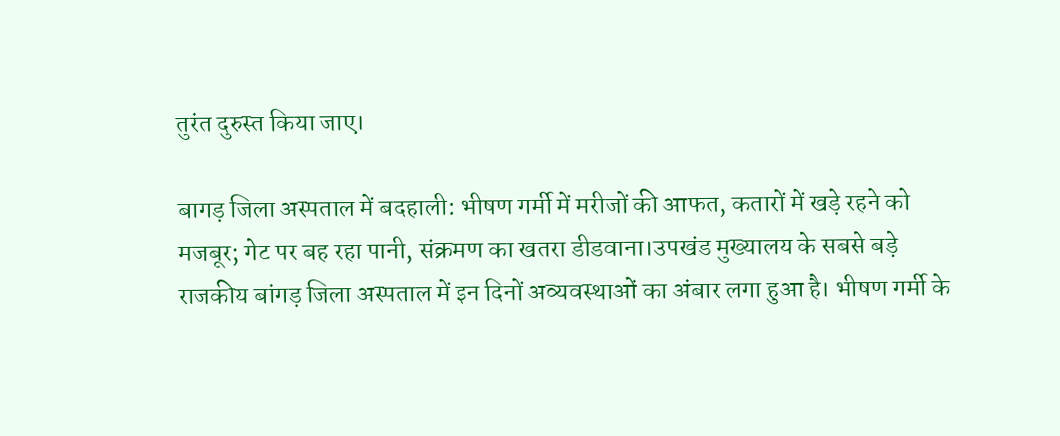तुरंत दुरुस्त किया जाए।

बागड़ जिला अस्पताल में बदहाली: भीषण गर्मी में मरीजों की आफत, कतारों में खड़े रहने को मजबूर; गेट पर बह रहा पानी, संक्रमण का खतरा डीडवाना।उपखंड मुख्यालय के सबसे बड़े राजकीय बांगड़ जिला अस्पताल में इन दिनों अव्यवस्थाओं का अंबार लगा हुआ है। भीषण गर्मी के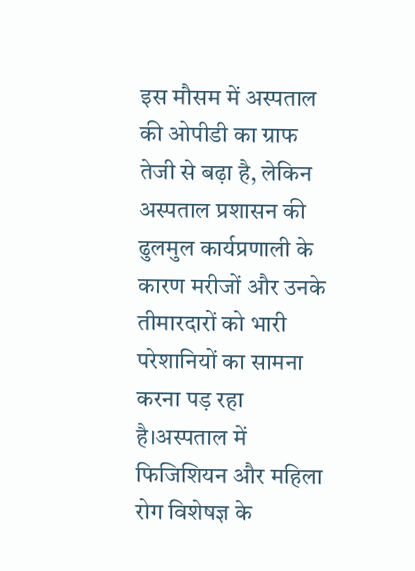इस मौसम में अस्पताल की ओपीडी का ग्राफ तेजी से बढ़ा है, लेकिन अस्पताल प्रशासन की ढुलमुल कार्यप्रणाली के कारण मरीजों और उनके तीमारदारों को भारी परेशानियों का सामना करना पड़ रहा है।अस्पताल में फिजिशियन और महिला रोग विशेषज्ञ के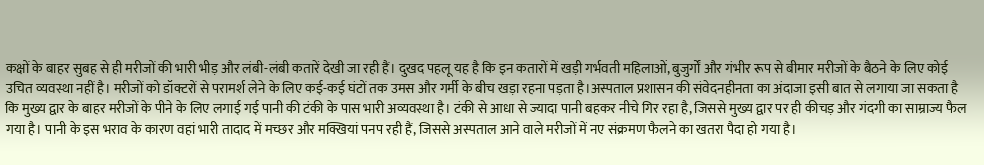कक्षों के बाहर सुबह से ही मरीजों की भारी भीड़ और लंबी-लंबी कतारें देखी जा रही हैं। दुखद पहलू यह है कि इन कतारों में खड़ी गर्भवती महिलाओं, बुजुर्गों और गंभीर रूप से बीमार मरीजों के बैठने के लिए कोई उचित व्यवस्था नहीं है। मरीजों को डॉक्टरों से परामर्श लेने के लिए कई-कई घंटों तक उमस और गर्मी के बीच खड़ा रहना पड़ता है।अस्पताल प्रशासन की संवेदनहीनता का अंदाजा इसी बात से लगाया जा सकता है कि मुख्य द्वार के बाहर मरीजों के पीने के लिए लगाई गई पानी की टंकी के पास भारी अव्यवस्था है। टंकी से आधा से ज्यादा पानी बहकर नीचे गिर रहा है, जिससे मुख्य द्वार पर ही कीचड़ और गंदगी का साम्राज्य फैल गया है। पानी के इस भराव के कारण वहां भारी तादाद में मच्छर और मक्खियां पनप रही हैं, जिससे अस्पताल आने वाले मरीजों में नए संक्रमण फैलने का खतरा पैदा हो गया है।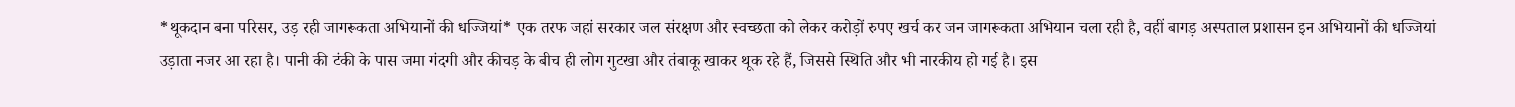*थूकदान बना परिसर, उड़ रही जागरूकता अभियानों की धज्जियां* एक तरफ जहां सरकार जल संरक्षण और स्वच्छता को लेकर करोड़ों रुपए खर्च कर जन जागरूकता अभियान चला रही है, वहीं बागड़ अस्पताल प्रशासन इन अभियानों की धज्जियां उड़ाता नजर आ रहा है। पानी की टंकी के पास जमा गंदगी और कीचड़ के बीच ही लोग गुटखा और तंबाकू खाकर थूक रहे हैं, जिससे स्थिति और भी नारकीय हो गई है। इस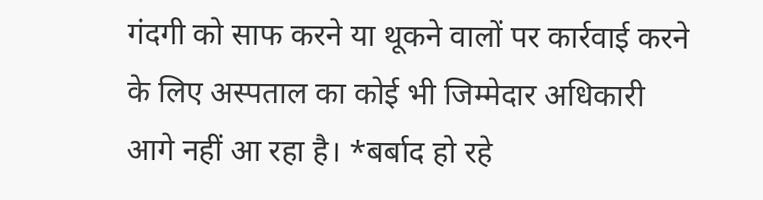गंदगी को साफ करने या थूकने वालों पर कार्रवाई करने के लिए अस्पताल का कोई भी जिम्मेदार अधिकारी आगे नहीं आ रहा है। *बर्बाद हो रहे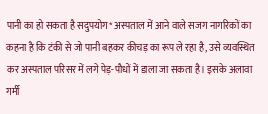पानी का हो सकता है सदुपयोग* अस्पताल में आने वाले सजग नागरिकों का कहना है कि टंकी से जो पानी बहकर कीचड़ का रूप ले रहा है, उसे व्यवस्थित कर अस्पताल परिसर में लगे पेड़-पौधों में डाला जा सकता है। इसके अलावा गर्मी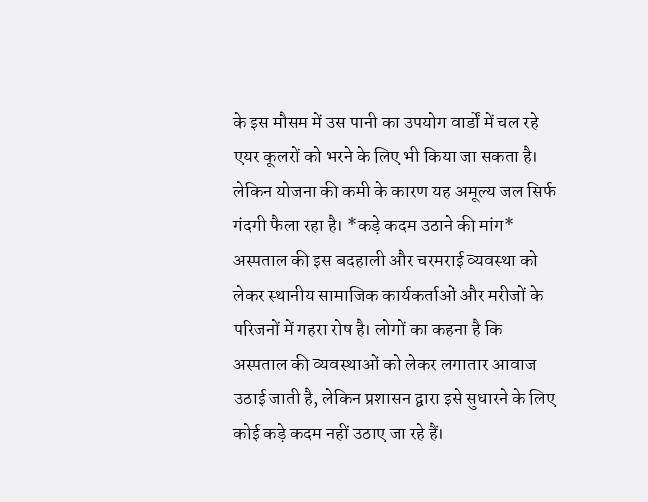के इस मौसम में उस पानी का उपयोग वार्डों में चल रहे एयर कूलरों को भरने के लिए भी किया जा सकता है। लेकिन योजना की कमी के कारण यह अमूल्य जल सिर्फ गंदगी फैला रहा है। *कड़े कदम उठाने की मांग* अस्पताल की इस बदहाली और चरमराई व्यवस्था को लेकर स्थानीय सामाजिक कार्यकर्ताओं और मरीजों के परिजनों में गहरा रोष है। लोगों का कहना है कि अस्पताल की व्यवस्थाओं को लेकर लगातार आवाज उठाई जाती है, लेकिन प्रशासन द्वारा इसे सुधारने के लिए कोई कड़े कदम नहीं उठाए जा रहे हैं।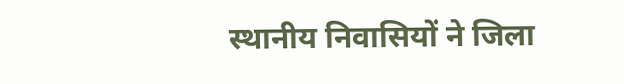स्थानीय निवासियों ने जिला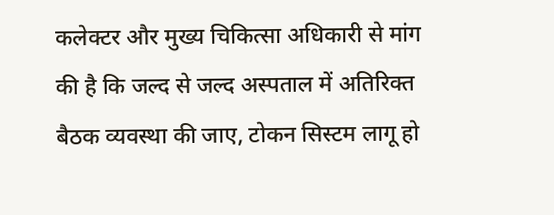कलेक्टर और मुख्य चिकित्सा अधिकारी से मांग की है कि जल्द से जल्द अस्पताल में अतिरिक्त बैठक व्यवस्था की जाए, टोकन सिस्टम लागू हो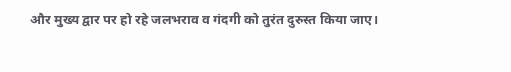और मुख्य द्वार पर हो रहे जलभराव व गंदगी को तुरंत दुरुस्त किया जाए।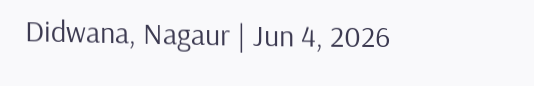Didwana, Nagaur | Jun 4, 2026